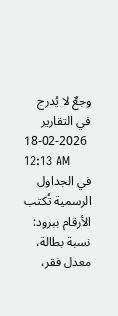وجعٌ لا يُدرج في التقارير
18-02-2026 12:13 AM
في الجداول الرسمية تُكتب الأرقام ببرود: نسبة بطالة، معدل فقر،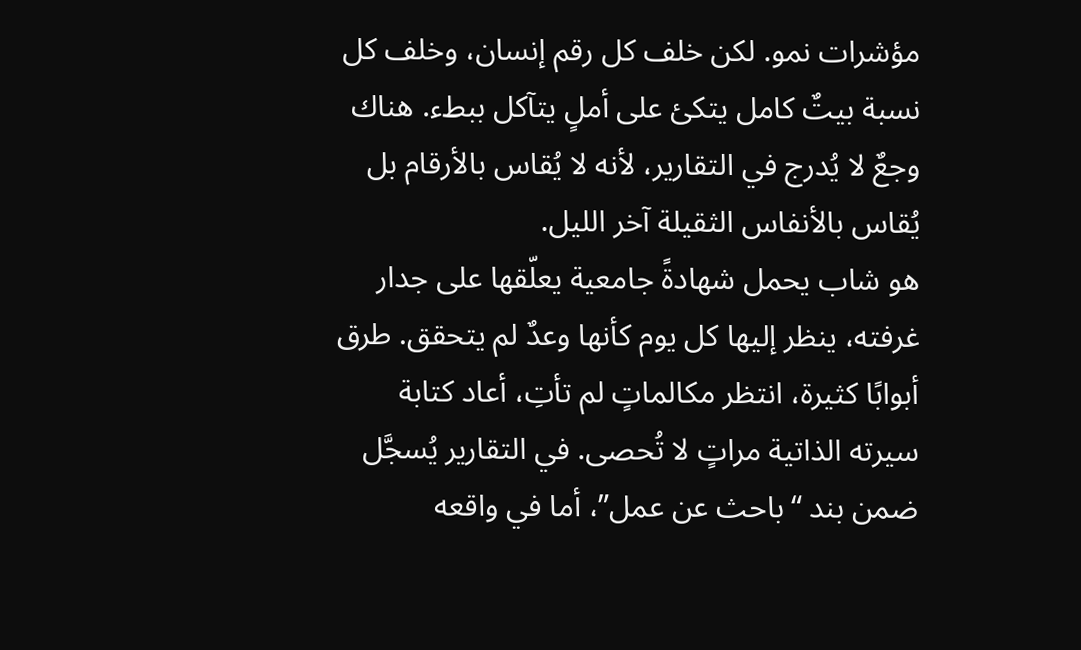مؤشرات نمو. لكن خلف كل رقم إنسان، وخلف كل نسبة بيتٌ كامل يتكئ على أملٍ يتآكل ببطء. هناك وجعٌ لا يُدرج في التقارير، لأنه لا يُقاس بالأرقام بل يُقاس بالأنفاس الثقيلة آخر الليل.
هو شاب يحمل شهادةً جامعية يعلّقها على جدار غرفته، ينظر إليها كل يوم كأنها وعدٌ لم يتحقق. طرق أبوابًا كثيرة، انتظر مكالماتٍ لم تأتِ، أعاد كتابة سيرته الذاتية مراتٍ لا تُحصى. في التقارير يُسجَّل ضمن بند “باحث عن عمل”، أما في واقعه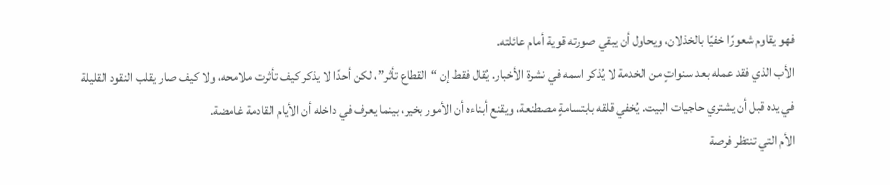فهو يقاوم شعورًا خفيًا بالخذلان، ويحاول أن يبقي صورته قوية أمام عائلته.
الأب الذي فقد عمله بعد سنواتٍ من الخدمة لا يُذكر اسمه في نشرة الأخبار. يُقال فقط إن “القطاع تأثر”، لكن أحدًا لا يذكر كيف تأثرت ملامحه، ولا كيف صار يقلب النقود القليلة في يده قبل أن يشتري حاجيات البيت. يُخفي قلقه بابتسامةٍ مصطنعة، ويقنع أبناءه أن الأمور بخير، بينما يعرف في داخله أن الأيام القادمة غامضة.
الأم التي تنتظر فرصة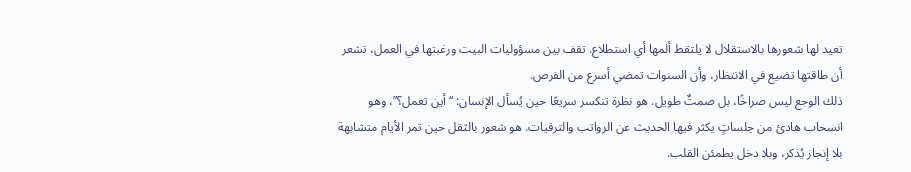تعيد لها شعورها بالاستقلال لا يلتقط ألمها أي استطلاع. تقف بين مسؤوليات البيت ورغبتها في العمل، تشعر أن طاقتها تضيع في الانتظار، وأن السنوات تمضي أسرع من الفرص.
ذلك الوجع ليس صراخًا، بل صمتٌ طويل. هو نظرة تنكسر سريعًا حين يُسأل الإنسان: “أين تعمل؟”، وهو انسحاب هادئ من جلساتٍ يكثر فيها الحديث عن الرواتب والترقيات. هو شعور بالثقل حين تمر الأيام متشابهة بلا إنجاز يُذكر، وبلا دخل يطمئن القلب.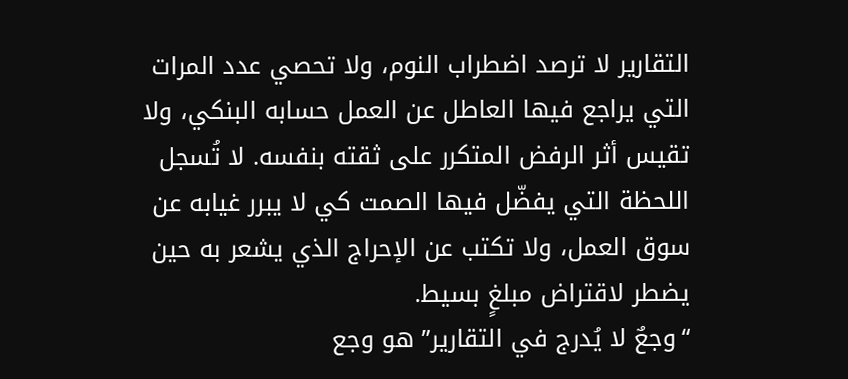التقارير لا ترصد اضطراب النوم، ولا تحصي عدد المرات التي يراجع فيها العاطل عن العمل حسابه البنكي، ولا تقيس أثر الرفض المتكرر على ثقته بنفسه. لا تُسجل اللحظة التي يفضّل فيها الصمت كي لا يبرر غيابه عن سوق العمل، ولا تكتب عن الإحراج الذي يشعر به حين يضطر لاقتراض مبلغٍ بسيط.
“وجعٌ لا يُدرج في التقارير” هو وجع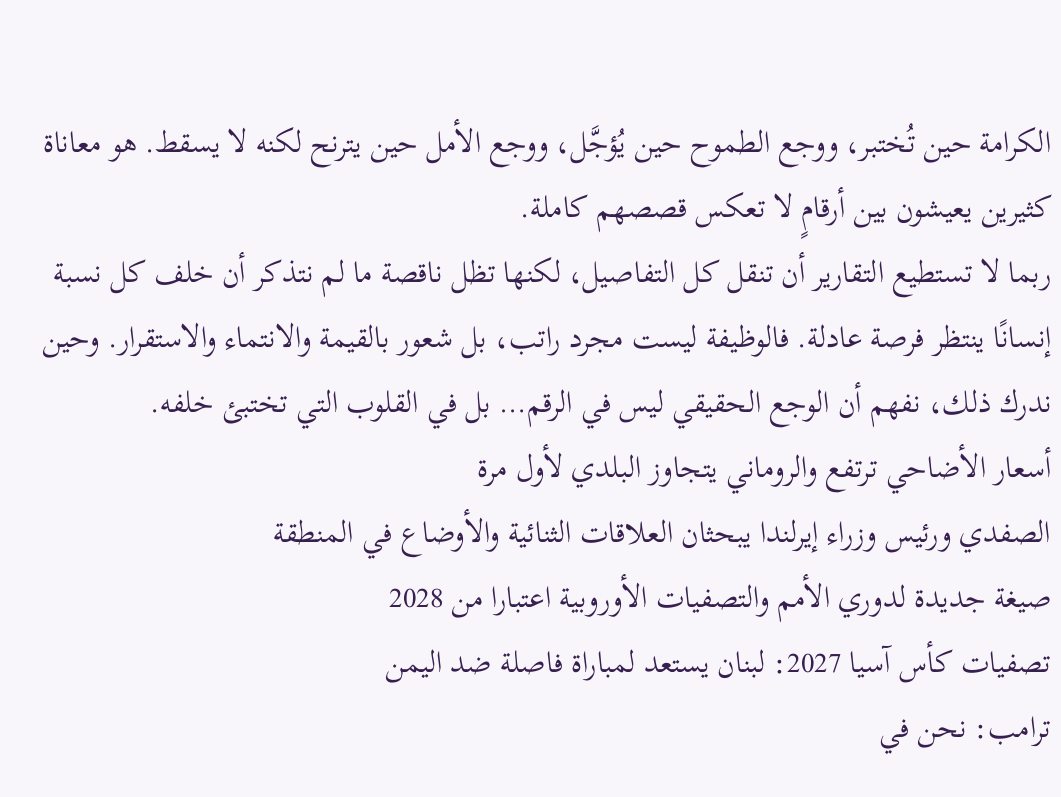الكرامة حين تُختبر، ووجع الطموح حين يُؤجَّل، ووجع الأمل حين يترنح لكنه لا يسقط. هو معاناة كثيرين يعيشون بين أرقامٍ لا تعكس قصصهم كاملة.
ربما لا تستطيع التقارير أن تنقل كل التفاصيل، لكنها تظل ناقصة ما لم نتذكر أن خلف كل نسبة إنسانًا ينتظر فرصة عادلة. فالوظيفة ليست مجرد راتب، بل شعور بالقيمة والانتماء والاستقرار. وحين ندرك ذلك، نفهم أن الوجع الحقيقي ليس في الرقم… بل في القلوب التي تختبئ خلفه.
أسعار الأضاحي ترتفع والروماني يتجاوز البلدي لأول مرة
الصفدي ورئيس وزراء إيرلندا يبحثان العلاقات الثنائية والأوضاع في المنطقة
صيغة جديدة لدوري الأمم والتصفيات الأوروبية اعتبارا من 2028
تصفيات كأس آسيا 2027: لبنان يستعد لمباراة فاصلة ضد اليمن
ترامب: نحن في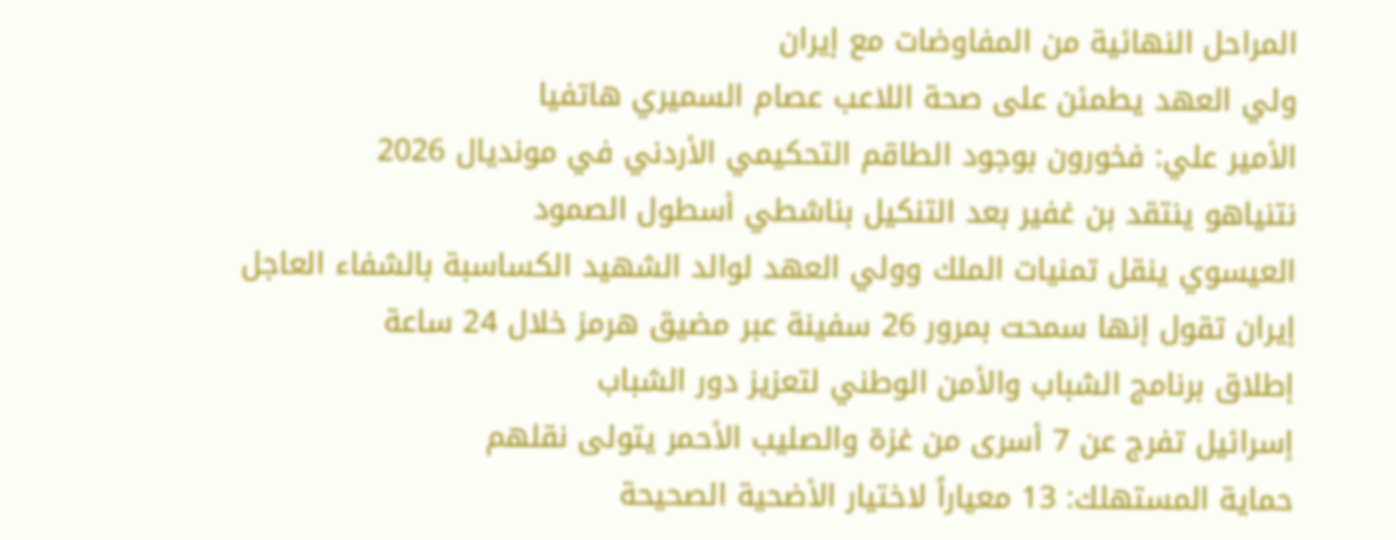المراحل النهائية من المفاوضات مع إيران
ولي العهد يطمئن على صحة اللاعب عصام السميري هاتفيا
الأمير علي: فخورون بوجود الطاقم التحكيمي الأردني في مونديال 2026
نتنياهو ينتقد بن غفير بعد التنكيل بناشطي أسطول الصمود
العيسوي ينقل تمنيات الملك وولي العهد لوالد الشهيد الكساسبة بالشفاء العاجل
إيران تقول إنها سمحت بمرور 26 سفينة عبر مضيق هرمز خلال 24 ساعة
إطلاق برنامج الشباب والأمن الوطني لتعزيز دور الشباب
إسرائيل تفرج عن 7 أسرى من غزة والصليب الأحمر يتولى نقلهم
حماية المستهلك: 13 معياراً لاختيار الأضحية الصحيحة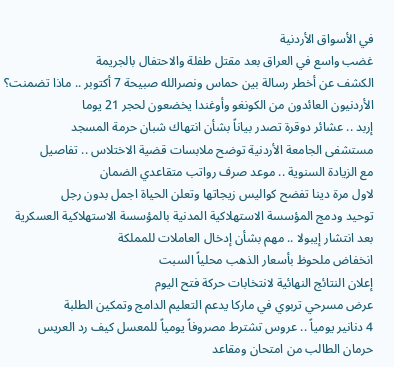في الأسواق الأردنية
غضب واسع في العراق بعد مقتل طفلة والاحتفال بالجريمة
الكشف عن أخطر رسالة بين حماس ونصرالله صبيحة 7 أكتوبر .. ماذا تضمنت؟
الأردنيون العائدون من الكونغو وأوغندا يخضعون لحجر 21 يوما
إربد .. عشائر دوقرة تصدر بياناً بشأن انتهاك شبان حرمة المسجد
مستشفى الجامعة الأردنية توضح ملابسات قضية الاختلاس .. تفاصيل
مع الزيادة السنوية .. موعد صرف رواتب متقاعدي الضمان
لاول مرة دينا تفضح كواليس زيجاتها وتعلن الحياة اجمل بدون رجل
توحيد ودمج المؤسسة الاستهلاكية المدنية بالمؤسسة الاستهلاكية العسكرية
بعد انتشار إيبولا .. مهم بشأن إدخال العاملات للمملكة
انخفاض ملحوظ بأسعار الذهب محلياً السبت
إعلان النتائج النهائية لانتخابات حركة فتح اليوم
عرض مسرحي تربوي في ماركا يدعم التعليم الدامج وتمكين الطلبة
4 دنانير يومياً .. عروس تشترط مصروفاً يومياً للمعسل كيف رد العريس
حرمان الطالب من امتحان ومقاعد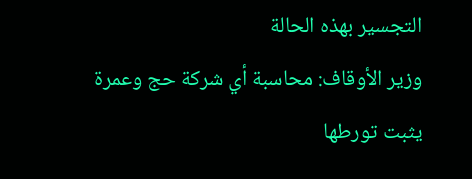التجسير بهذه الحالة
وزير الأوقاف: محاسبة أي شركة حج وعمرة يثبت تورطها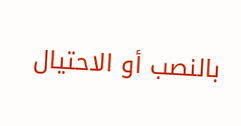بالنصب أو الاحتيال